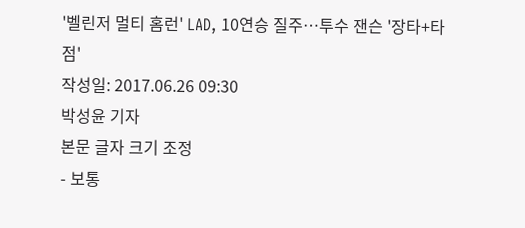'벨린저 멀티 홈런' LAD, 10연승 질주…투수 잰슨 '장타+타점'
작성일: 2017.06.26 09:30
박성윤 기자
본문 글자 크기 조정
- 보통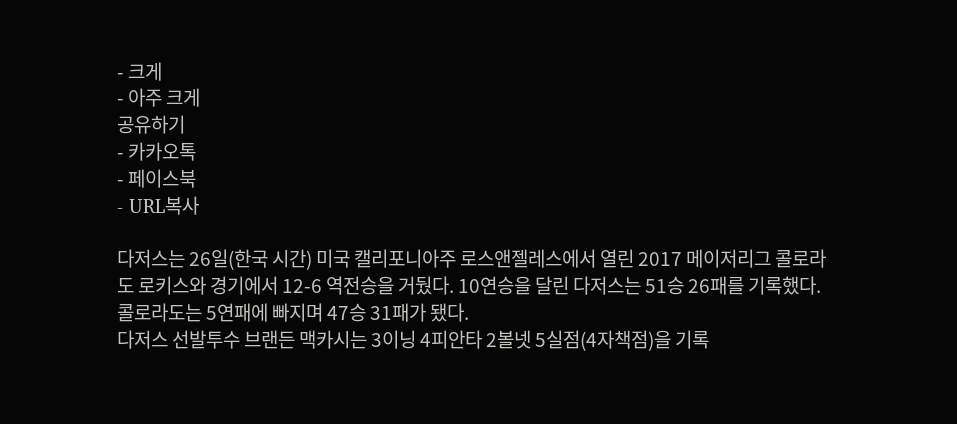- 크게
- 아주 크게
공유하기
- 카카오톡
- 페이스북
- URL복사

다저스는 26일(한국 시간) 미국 캘리포니아주 로스앤젤레스에서 열린 2017 메이저리그 콜로라도 로키스와 경기에서 12-6 역전승을 거뒀다. 10연승을 달린 다저스는 51승 26패를 기록했다. 콜로라도는 5연패에 빠지며 47승 31패가 됐다.
다저스 선발투수 브랜든 맥카시는 3이닝 4피안타 2볼넷 5실점(4자책점)을 기록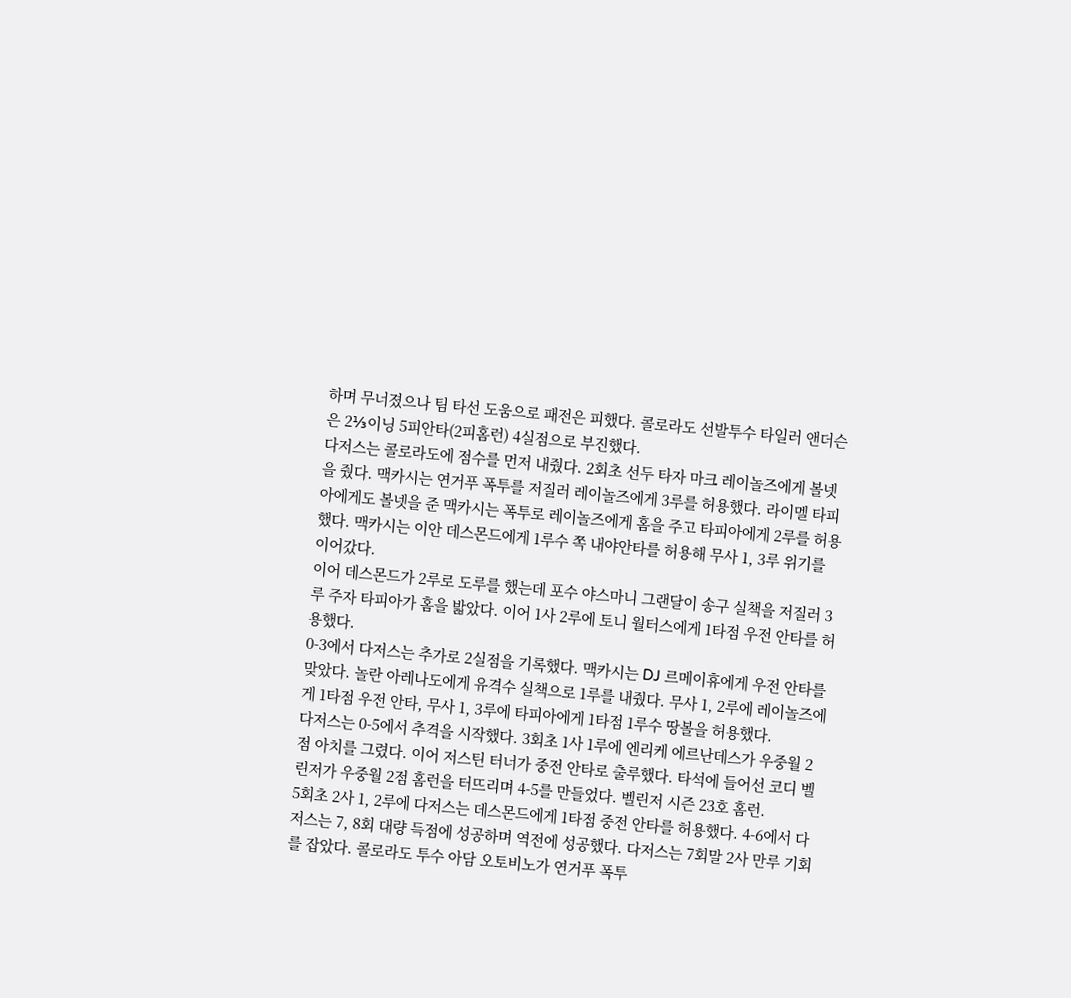하며 무너졌으나 팀 타선 도움으로 패전은 피했다. 콜로라도 선발투수 타일러 앤더슨은 2⅓이닝 5피안타(2피홈런) 4실점으로 부진했다.
다저스는 콜로라도에 점수를 먼저 내줬다. 2회초 선두 타자 마크 레이놀즈에게 볼넷을 줬다. 맥카시는 연거푸 폭투를 저질러 레이놀즈에게 3루를 허용했다. 라이멜 타피아에게도 볼넷을 준 맥카시는 폭투로 레이놀즈에게 홈을 주고 타피아에게 2루를 허용했다. 맥카시는 이안 데스몬드에게 1루수 쪽 내야안타를 허용해 무사 1, 3루 위기를 이어갔다.
이어 데스몬드가 2루로 도루를 했는데 포수 야스마니 그랜달이 송구 실책을 저질러 3루 주자 타피아가 홈을 밟았다. 이어 1사 2루에 토니 월터스에게 1타점 우전 안타를 허용했다.
0-3에서 다저스는 추가로 2실점을 기록했다. 맥카시는 DJ 르메이휴에게 우전 안타를 맞았다. 놀란 아레나도에게 유격수 실책으로 1루를 내줬다. 무사 1, 2루에 레이놀즈에게 1타점 우전 안타, 무사 1, 3루에 타피아에게 1타점 1루수 땅볼을 허용했다.
다저스는 0-5에서 추격을 시작했다. 3회초 1사 1루에 엔리케 에르난데스가 우중월 2점 아치를 그렸다. 이어 저스틴 터너가 중전 안타로 출루했다. 타석에 들어선 코디 벨린저가 우중월 2점 홈런을 터뜨리며 4-5를 만들었다. 벨린저 시즌 23호 홈런.
5회초 2사 1, 2루에 다저스는 데스몬드에게 1타점 중전 안타를 허용했다. 4-6에서 다저스는 7, 8회 대량 득점에 성공하며 역전에 성공했다. 다저스는 7회말 2사 만루 기회를 잡았다. 콜로라도 투수 아담 오토비노가 연거푸 폭투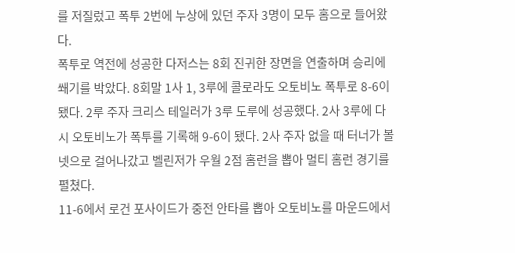를 저질렀고 폭투 2번에 누상에 있던 주자 3명이 모두 홈으로 들어왔다.
폭투로 역전에 성공한 다저스는 8회 진귀한 장면을 연출하며 승리에 쐐기를 박았다. 8회말 1사 1, 3루에 콜로라도 오토비노 폭투로 8-6이 됐다. 2루 주자 크리스 테일러가 3루 도루에 성공했다. 2사 3루에 다시 오토비노가 폭투를 기록해 9-6이 됐다. 2사 주자 없을 때 터너가 볼넷으로 걸어나갔고 벨린저가 우월 2점 홈런을 뽑아 멀티 홈런 경기를 펼쳤다.
11-6에서 로건 포사이드가 중전 안타를 뽑아 오토비노를 마운드에서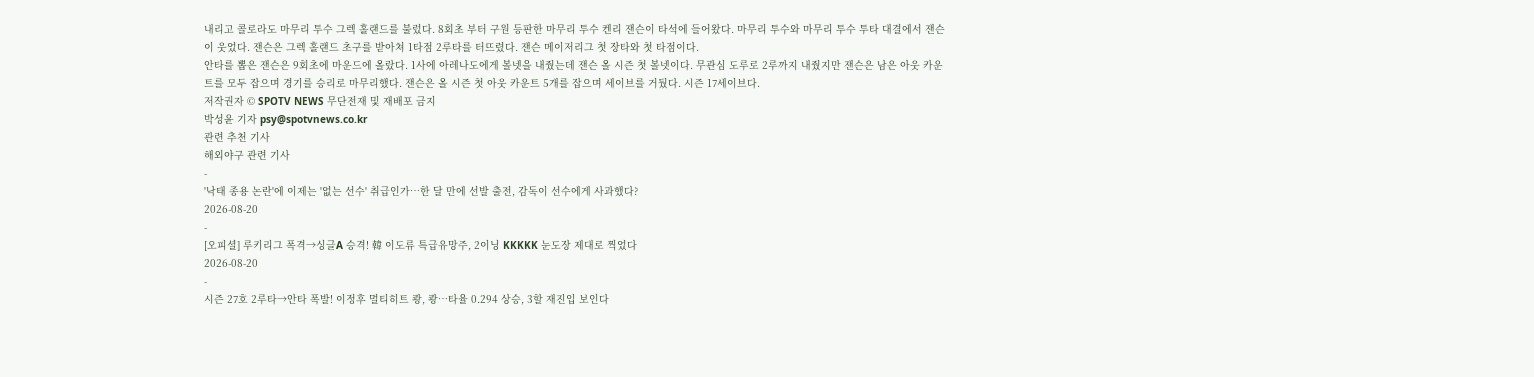내리고 콜로라도 마무리 투수 그렉 홀랜드를 불렀다. 8회초 부터 구원 등판한 마무리 투수 켄리 잰슨이 타석에 들어왔다. 마무리 투수와 마무리 투수 투타 대결에서 잰슨이 웃었다. 잰슨은 그렉 홀랜드 초구를 받아쳐 1타점 2루타를 터뜨렸다. 잰슨 메이저리그 첫 장타와 첫 타점이다.
안타를 뽑은 잰슨은 9회초에 마운드에 올랐다. 1사에 아레나도에게 볼넷을 내줬는데 잰슨 올 시즌 첫 볼넷이다. 무관심 도루로 2루까지 내줬지만 잰슨은 남은 아웃 카운트를 모두 잡으며 경기를 승리로 마무리했다. 잰슨은 올 시즌 첫 아웃 카운트 5개를 잡으며 세이브를 거뒀다. 시즌 17세이브다.
저작권자 © SPOTV NEWS 무단전재 및 재배포 금지
박성윤 기자 psy@spotvnews.co.kr
관련 추천 기사
해외야구 관련 기사
-
'낙태 종용 논란'에 이제는 '없는 선수' 취급인가…한 달 만에 선발 출전, 감독이 선수에게 사과했다?
2026-08-20
-
[오피셜] 루키리그 폭격→싱글A 승격! 韓 이도류 특급유망주, 2이닝 KKKKK 눈도장 제대로 찍었다
2026-08-20
-
시즌 27호 2루타→안타 폭발! 이정후 멀티히트 쾅, 쾅…타율 0.294 상승, 3할 재진입 보인다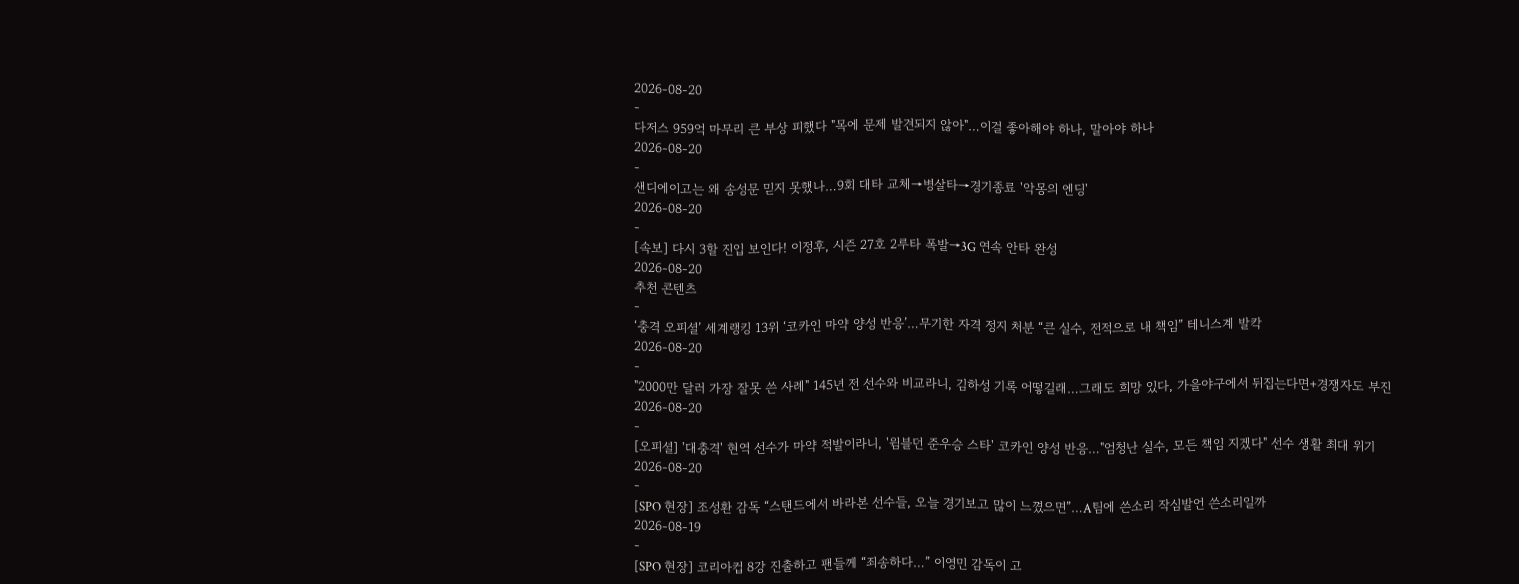2026-08-20
-
다저스 959억 마무리 큰 부상 피했다 "목에 문제 발견되지 않아"…이걸 좋아해야 하나, 말아야 하나
2026-08-20
-
샌디에이고는 왜 송성문 믿지 못했나…9회 대타 교체→병살타→경기종료 '악몽의 엔딩'
2026-08-20
-
[속보] 다시 3할 진입 보인다! 이정후, 시즌 27호 2루타 폭발→3G 연속 안타 완성
2026-08-20
추천 콘텐츠
-
‘충격 오피셜’ 세계랭킹 13위 ‘코카인 마약 양성 반응’…무기한 자격 정지 처분 “큰 실수, 전적으로 내 책임” 테니스계 발칵
2026-08-20
-
"2000만 달러 가장 잘못 쓴 사례" 145년 전 선수와 비교라니, 김하성 기록 어떻길래…그래도 희망 있다, 가을야구에서 뒤집는다면+경쟁자도 부진
2026-08-20
-
[오피셜] '대충격' 현역 선수가 마약 적발이라니, '윔블던 준우승 스타' 코카인 양성 반응…"엄청난 실수, 모든 책임 지겠다" 선수 생활 최대 위기
2026-08-20
-
[SPO 현장] 조성환 감독 “스탠드에서 바라본 선수들, 오늘 경기보고 많이 느꼈으면”…A팀에 쓴소리 작심발언 쓴소리일까
2026-08-19
-
[SPO 현장] 코리아컵 8강 진출하고 팬들께 “죄송하다…” 이영민 감독이 고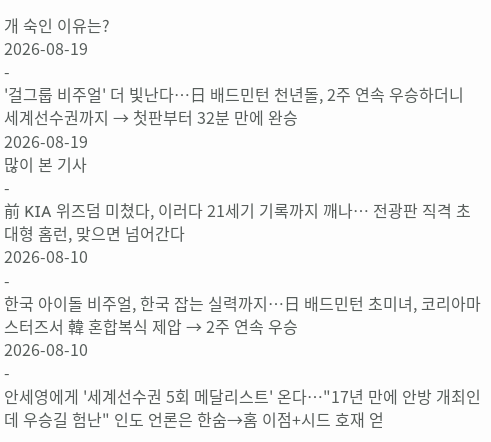개 숙인 이유는?
2026-08-19
-
'걸그룹 비주얼' 더 빛난다…日 배드민턴 천년돌, 2주 연속 우승하더니 세계선수권까지 → 첫판부터 32분 만에 완승
2026-08-19
많이 본 기사
-
前 KIA 위즈덤 미쳤다, 이러다 21세기 기록까지 깨나… 전광판 직격 초대형 홈런, 맞으면 넘어간다
2026-08-10
-
한국 아이돌 비주얼, 한국 잡는 실력까지…日 배드민턴 초미녀, 코리아마스터즈서 韓 혼합복식 제압 → 2주 연속 우승
2026-08-10
-
안세영에게 '세계선수권 5회 메달리스트' 온다…"17년 만에 안방 개최인데 우승길 험난" 인도 언론은 한숨→홈 이점+시드 호재 얻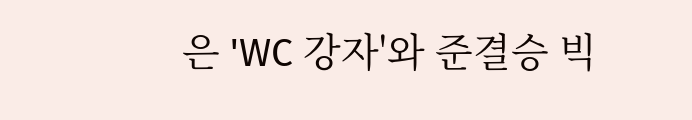은 'WC 강자'와 준결승 빅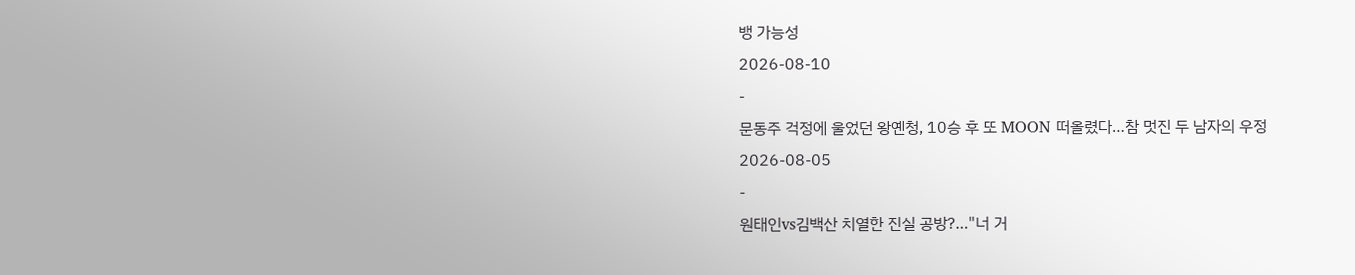뱅 가능성
2026-08-10
-
문동주 걱정에 울었던 왕옌청, 10승 후 또 MOON 떠올렸다…참 멋진 두 남자의 우정
2026-08-05
-
원태인vs김백산 치열한 진실 공방?…"너 거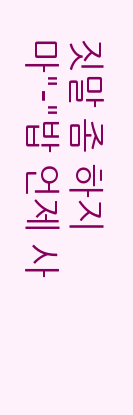짓말 좀 하지 마"-"밥 언제 사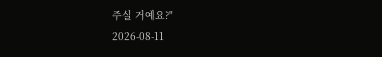주실 거예요?"
2026-08-11